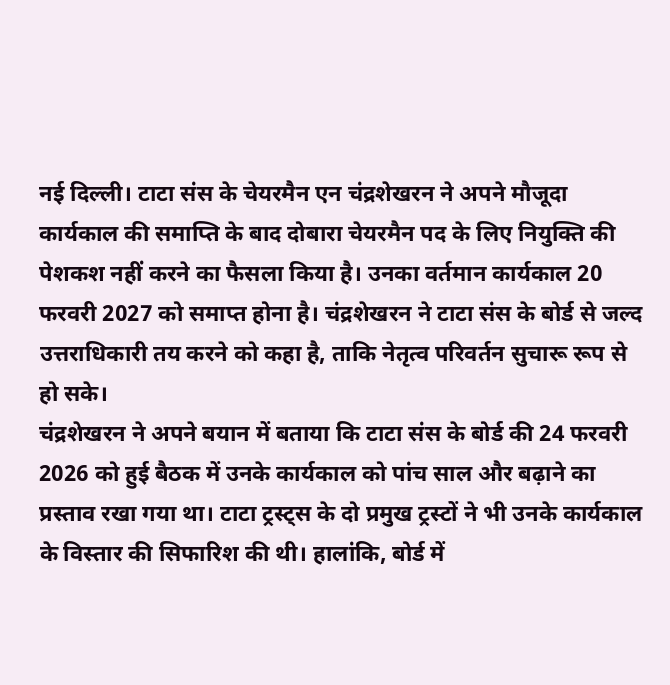नई दिल्ली। टाटा संस के चेयरमैन एन चंद्रशेखरन ने अपने मौजूदा कार्यकाल की समाप्ति के बाद दोबारा चेयरमैन पद के लिए नियुक्ति की पेशकश नहीं करने का फैसला किया है। उनका वर्तमान कार्यकाल 20 फरवरी 2027 को समाप्त होना है। चंद्रशेखरन ने टाटा संस के बोर्ड से जल्द उत्तराधिकारी तय करने को कहा है, ताकि नेतृत्व परिवर्तन सुचारू रूप से हो सके।
चंद्रशेखरन ने अपने बयान में बताया कि टाटा संस के बोर्ड की 24 फरवरी 2026 को हुई बैठक में उनके कार्यकाल को पांच साल और बढ़ाने का प्रस्ताव रखा गया था। टाटा ट्रस्ट्स के दो प्रमुख ट्रस्टों ने भी उनके कार्यकाल के विस्तार की सिफारिश की थी। हालांकि, बोर्ड में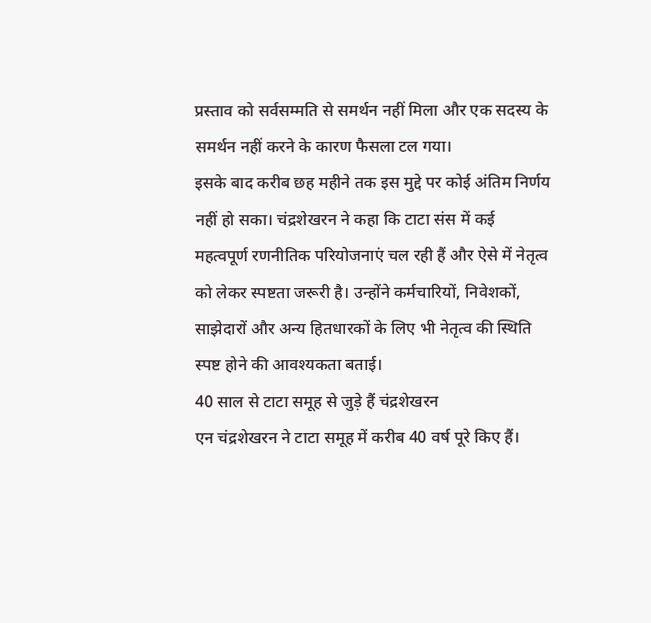प्रस्ताव को सर्वसम्मति से समर्थन नहीं मिला और एक सदस्य के समर्थन नहीं करने के कारण फैसला टल गया।
इसके बाद करीब छह महीने तक इस मुद्दे पर कोई अंतिम निर्णय नहीं हो सका। चंद्रशेखरन ने कहा कि टाटा संस में कई महत्वपूर्ण रणनीतिक परियोजनाएं चल रही हैं और ऐसे में नेतृत्व को लेकर स्पष्टता जरूरी है। उन्होंने कर्मचारियों, निवेशकों, साझेदारों और अन्य हितधारकों के लिए भी नेतृत्व की स्थिति स्पष्ट होने की आवश्यकता बताई।
40 साल से टाटा समूह से जुड़े हैं चंद्रशेखरन
एन चंद्रशेखरन ने टाटा समूह में करीब 40 वर्ष पूरे किए हैं।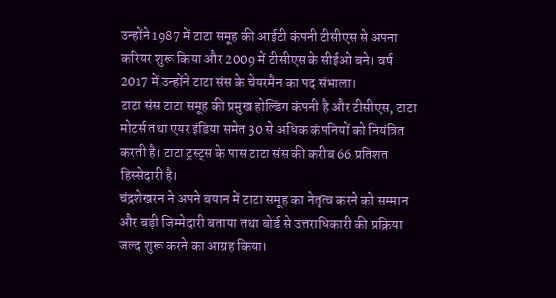उन्होंने 1987 में टाटा समूह की आईटी कंपनी टीसीएस से अपना करियर शुरू किया और 2009 में टीसीएस के सीईओ बने। वर्ष 2017 में उन्होंने टाटा संस के चेयरमैन का पद संभाला।
टाटा संस टाटा समूह की प्रमुख होल्डिंग कंपनी है और टीसीएस, टाटा मोटर्स तथा एयर इंडिया समेत 30 से अधिक कंपनियों को नियंत्रित करती है। टाटा ट्रस्ट्स के पास टाटा संस की करीब 66 प्रतिशत हिस्सेदारी है।
चंद्रशेखरन ने अपने बयान में टाटा समूह का नेतृत्व करने को सम्मान और बड़ी जिम्मेदारी बताया तथा बोर्ड से उत्तराधिकारी की प्रक्रिया जल्द शुरू करने का आग्रह किया।